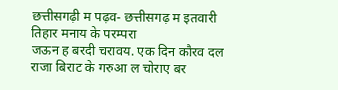छत्तीसगढ़ी म पढ़व- छत्तीसगढ़ म इतवारी तिहार मनाय के परम्परा
जऊन ह बरदी चरावय. एक दिन कौरव दल राजा बिराट के गरुआ ल चोराए बर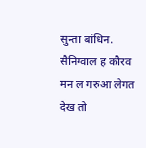सुन्ता बांधिन. सैनिग्वाल ह कौरव मन ल गरुआ लेगत देख तो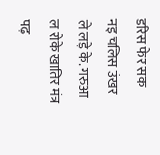डरिस फेर सक नइ चलिस उंखर ले लड़े के. गरुआ ल रोके खातिर मंत्र पढ़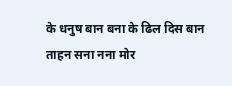के धनुष बान बना के ढिल दिस बान ताहन सना नना मोर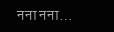नना नना…